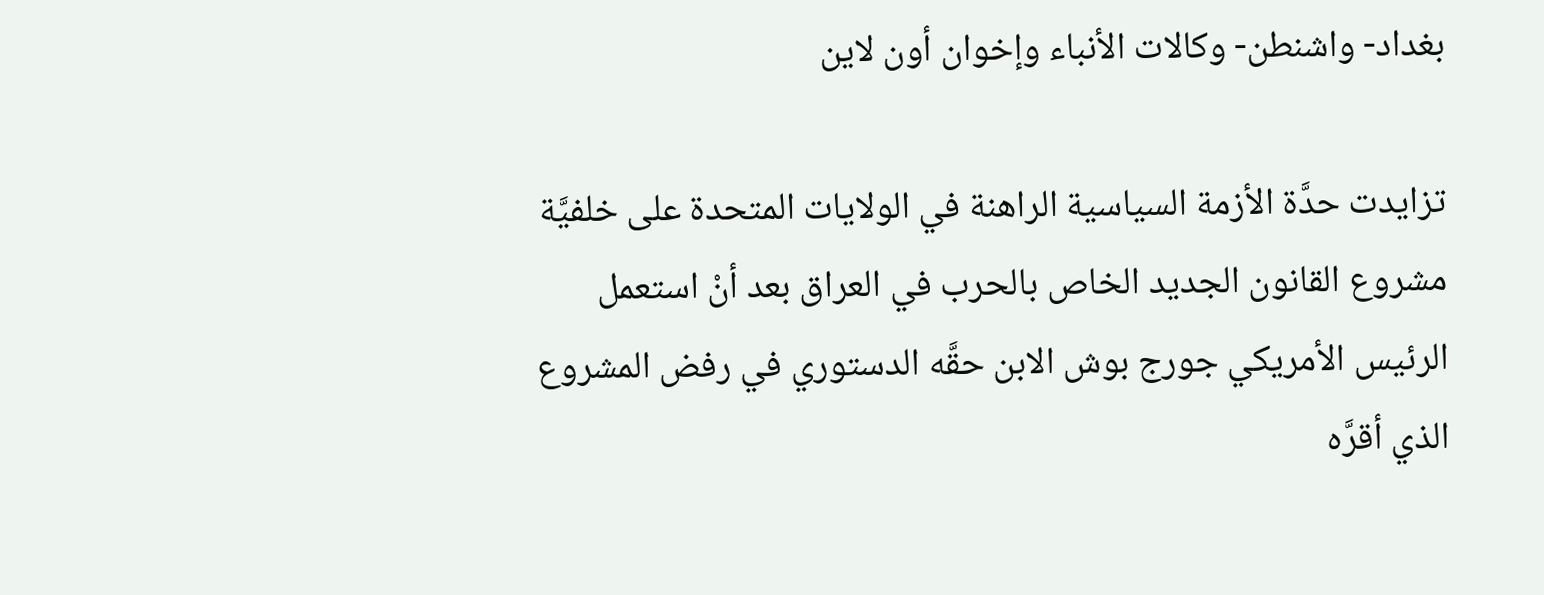بغداد- واشنطن- وكالات الأنباء وإخوان أون لاين

تزايدت حدَّة الأزمة السياسية الراهنة في الولايات المتحدة على خلفيَّة مشروع القانون الجديد الخاص بالحرب في العراق بعد أنْ استعمل الرئيس الأمريكي جورج بوش الابن حقَّه الدستوري في رفض المشروع الذي أقرَّه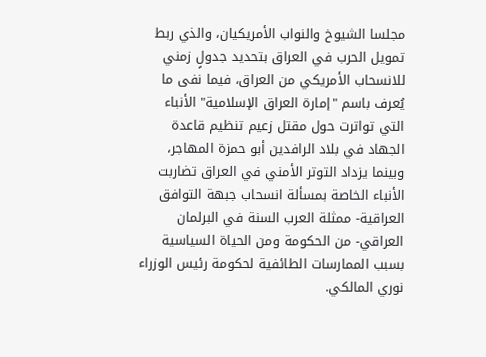مجلسا الشيوخ والنواب الأمريكيان، والذي ربط تمويل الحرب في العراق بتحديد جدولٍ زمني للانسحاب الأمريكي من العراق، فيما نفى ما يُعرف باسم "إمارة العراق الإسلامية" الأنباء التي تواترت حول مقتل زعيم تنظيم قاعدة الجهاد في بلاد الرافدين أبو حمزة المهاجر، وبينما يزداد التوتر الأمني في العراق تضاربت الأنباء الخاصة بمسألة انسحاب جبهة التوافق العراقية- ممثلة العرب السنة في البرلمان العراقي- من الحكومة ومن الحياة السياسية بسبب الممارسات الطائفية لحكومة رئيس الوزراء نوري المالكي.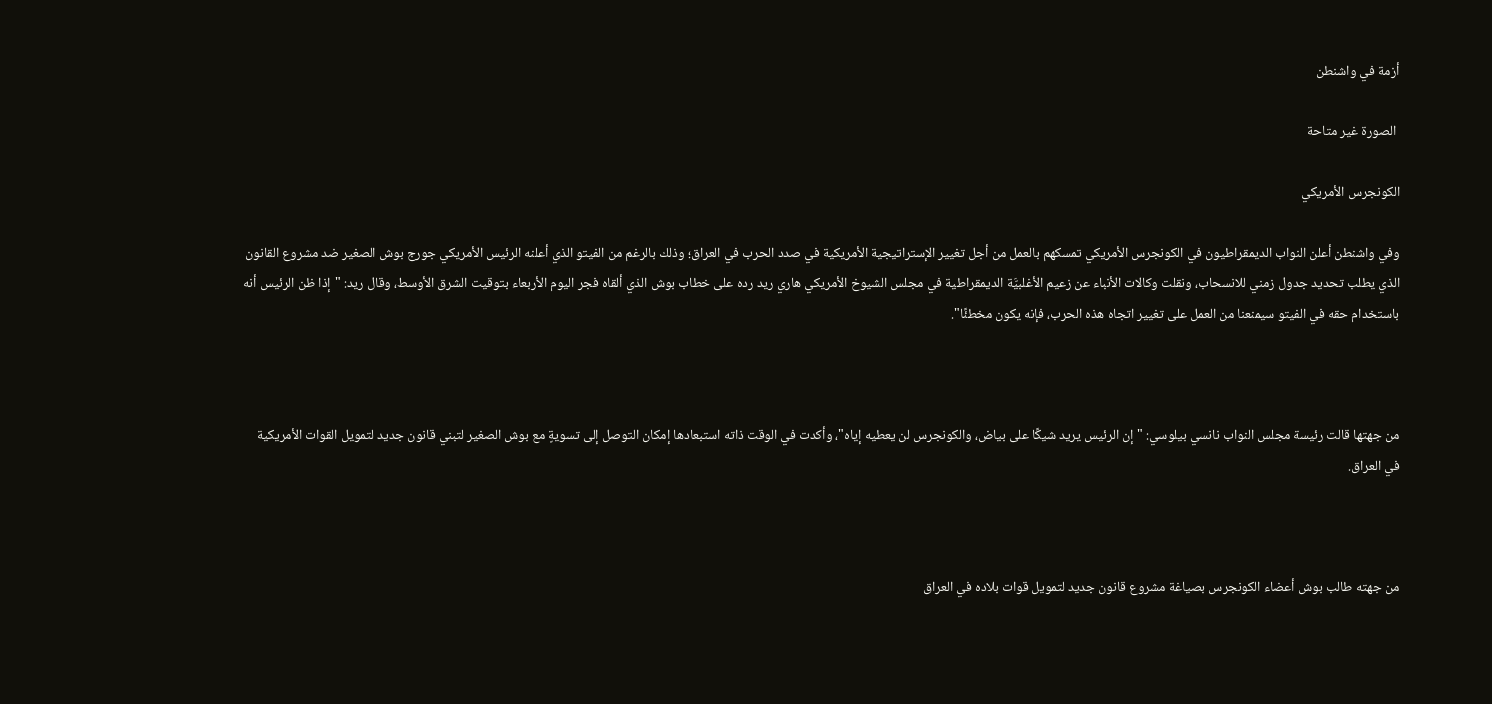أزمة في واشنطن

 الصورة غير متاحة

الكونجرس الأمريكي

وفي واشنطن أعلن النواب الديمقراطيون في الكونجرس الأمريكي تمسكهم بالعمل من أجل تغيير الإستراتيجية الأمريكية في صدد الحرب في العراق؛ وذلك بالرغم من الفيتو الذي أعلنه الرئيس الأمريكي جورج بوش الصغير ضد مشروع القانون الذي يطلب تحديد جدول زمني للانسحاب، ونقلت وكالات الأنباء عن زعيم الأغلبيَّة الديمقراطية في مجلس الشيوخ الأمريكي هاري ريد رده على خطاب بوش الذي ألقاه فجر اليوم الأربعاء بتوقيت الشرق الأوسط، وقال ريد: "إذا ظن الرئيس أنه باستخدام حقه في الفيتو سيمنعنا من العمل على تغيير اتجاه هذه الحرب، فإنه يكون مخطئًا".



من جهتها قالت رئيسة مجلس النواب نانسي بيلوسي: "إن الرئيس يريد شيكًا على بياض، والكونجرس لن يعطيه إياه"، وأكدت في الوقت ذاته استبعادها إمكان التوصل إلى تسويةٍ مع بوش الصغير لتبني قانون جديد لتمويل القوات الأمريكية في العراق.



من جهته طالب بوش أعضاء الكونجرس بصياغة مشروع قانون جديد لتمويل قوات بلاده في العراق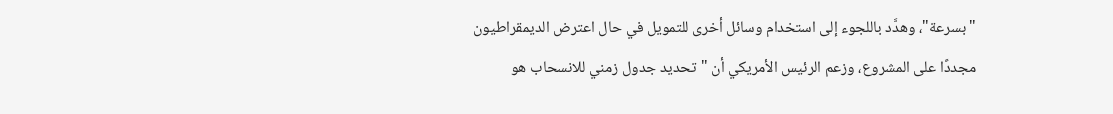"بسرعة"، وهدَّد باللجوء إلى استخدام وسائل أخرى للتمويل في حال اعترض الديمقراطيون مجددًا على المشروع، وزعم الرئيس الأمريكي أن "تحديد جدول زمني للانسحاب هو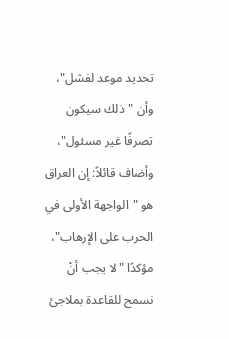تحديد موعد لفشل"، وأن "ذلك سيكون تصرفًا غير مسئول"، وأضاف قائلاً: إن العراق هو "الواجهة الأولى في الحرب على الإرهاب"، مؤكدًا "لا يجب أنْ نسمح للقاعدة بملاجئ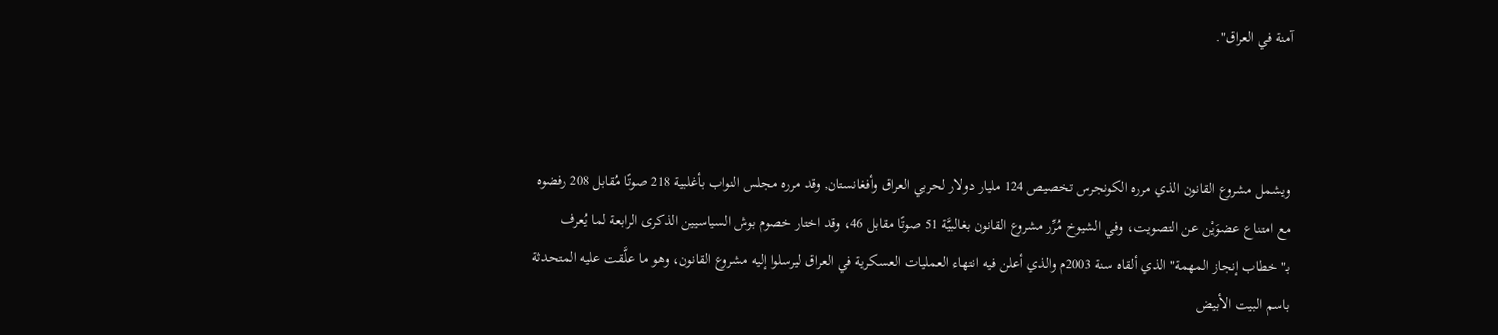آمنة في العراق".



ويشمل مشروع القانون الذي مرره الكونجرس تخصيص 124 مليار دولار لحربي العراق وأفغانستان, وقد مرره مجلس النواب بأغلبية 218 صوتًا مُقابل 208 رفضوه مع امتناع عضوَيْن عن التصويت، وفي الشيوخ مُرِّر مشروع القانون بغالبيَّة 51 صوتًا مقابل 46، وقد اختار خصوم بوش السياسيين الذكرى الرابعة لما يُعرف بـ"خطاب إنجاز المهمة" الذي ألقاه سنة 2003م والذي أعلن فيه انتهاء العمليات العسكرية في العراق ليرسلوا إليه مشروع القانون، وهو ما علَّقت عليه المتحدثة باسم البيت الأبيض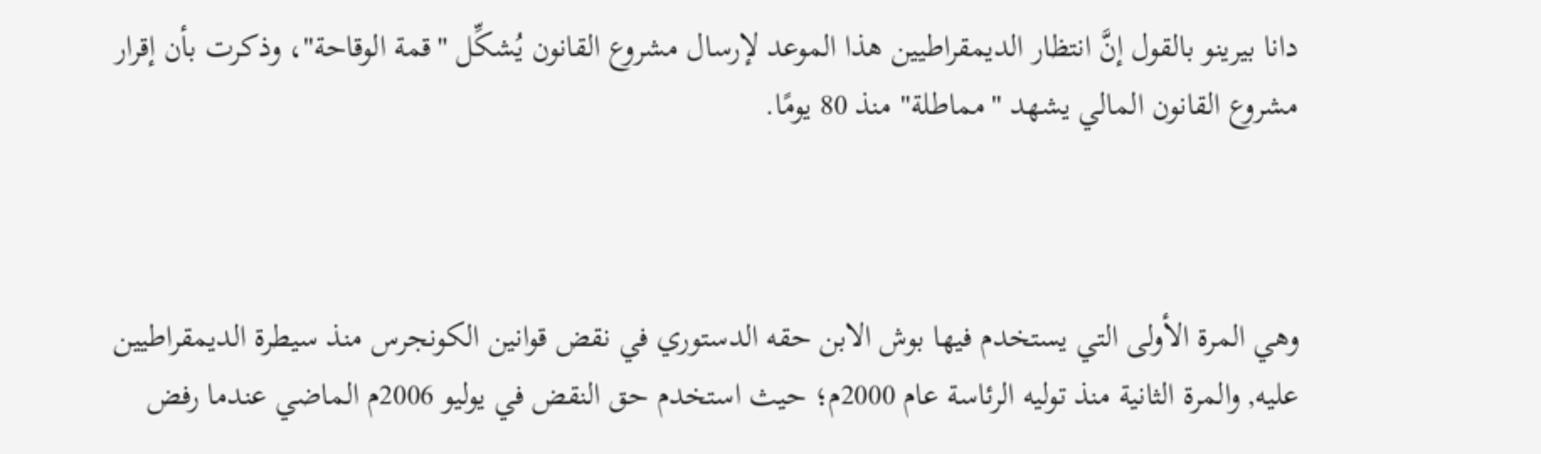دانا بيرينو بالقول إنَّ انتظار الديمقراطيين هذا الموعد لإرسال مشروع القانون يُشكِّل "قمة الوقاحة"، وذكرت بأن إقرار مشروع القانون المالي يشهد "مماطلة" منذ 80 يومًا.



وهي المرة الأولى التي يستخدم فيها بوش الابن حقه الدستوري في نقض قوانين الكونجرس منذ سيطرة الديمقراطيين عليه, والمرة الثانية منذ توليه الرئاسة عام 2000م؛ حيث استخدم حق النقض في يوليو 2006م الماضي عندما رفض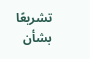تشريعًا بشأن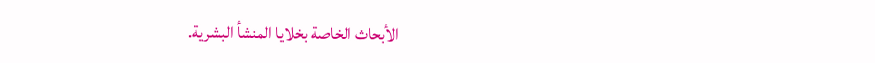الأبحاث الخاصة بخلايا المنشأ البشرية.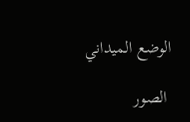الوضع الميداني

 الصور